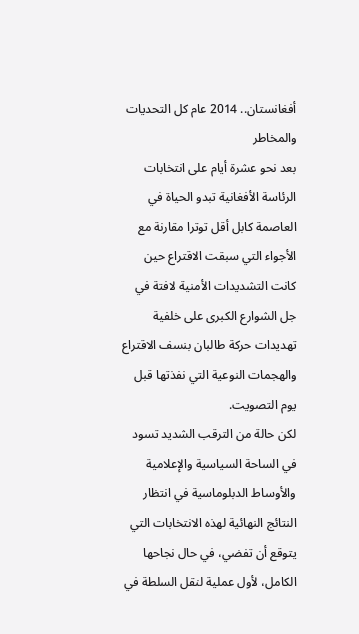أفغانستان.. 2014 عام كل التحديات والمخاطر
بعد نحو عشرة أيام على انتخابات الرئاسة الأفغانية تبدو الحياة في العاصمة كابل أقل توترا مقارنة مع الأجواء التي سبقت الاقتراع حين كانت التشديدات الأمنية لافتة في جل الشوارع الكبرى على خلفية تهديدات حركة طالبان بنسف الاقتراع والهجمات النوعية التي نفذتها قبل يوم التصويت.
لكن حالة من الترقب الشديد تسود في الساحة السياسية والإعلامية والأوساط الدبلوماسية في انتظار النتائج النهائية لهذه الانتخابات التي يتوقع أن تفضي، في حال نجاحها الكامل، لأول عملية لنقل السلطة في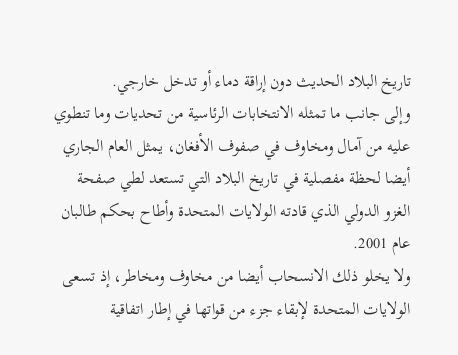تاريخ البلاد الحديث دون إراقة دماء أو تدخل خارجي.
وإلى جانب ما تمثله الانتخابات الرئاسية من تحديات وما تنطوي عليه من آمال ومخاوف في صفوف الأفغان، يمثل العام الجاري أيضا لحظة مفصلية في تاريخ البلاد التي تستعد لطي صفحة الغزو الدولي الذي قادته الولايات المتحدة وأطاح بحكم طالبان عام 2001.
ولا يخلو ذلك الانسحاب أيضا من مخاوف ومخاطر، إذ تسعى الولايات المتحدة لإبقاء جزء من قواتها في إطار اتفاقية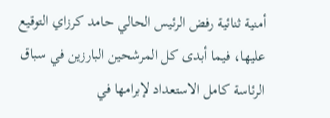أمنية ثنائية رفض الرئيس الحالي حامد كرزاي التوقيع عليها، فيما أبدى كل المرشحين البارزين في سباق الرئاسة كامل الاستعداد لإبرامها في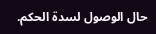حال الوصول لسدة الحكم.